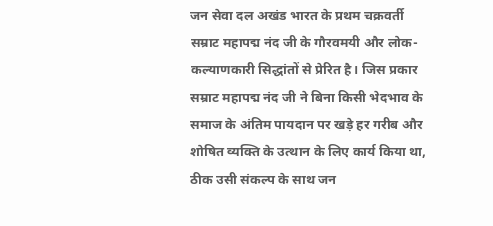जन सेवा दल अखंड भारत के प्रथम चक्रवर्ती सम्राट महापद्म नंद जी के गौरवमयी और लोक-कल्याणकारी सिद्धांतों से प्रेरित है। जिस प्रकार सम्राट महापद्म नंद जी ने बिना किसी भेदभाव के समाज के अंतिम पायदान पर खड़े हर गरीब और शोषित व्यक्ति के उत्थान के लिए कार्य किया था, ठीक उसी संकल्प के साथ जन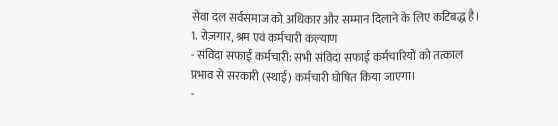सेवा दल सर्वसमाज को अधिकार और सम्मान दिलाने के लिए कटिबद्ध है।
1. रोज़गार, श्रम एवं कर्मचारी कल्याण
- संविदा सफाई कर्मचारी: सभी संविदा सफाई कर्मचारियों को तत्काल प्रभाव से सरकारी (स्थाई) कर्मचारी घोषित किया जाएगा।
-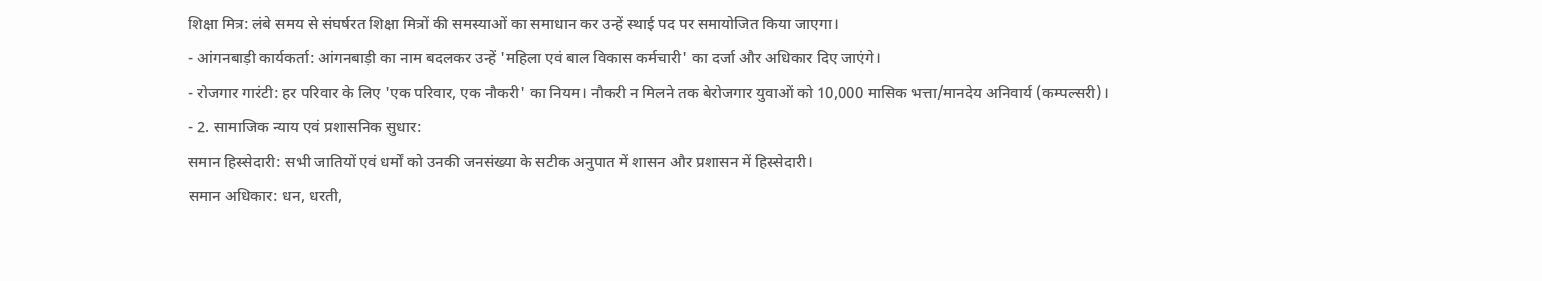शिक्षा मित्र: लंबे समय से संघर्षरत शिक्षा मित्रों की समस्याओं का समाधान कर उन्हें स्थाई पद पर समायोजित किया जाएगा।
- आंगनबाड़ी कार्यकर्ता: आंगनबाड़ी का नाम बदलकर उन्हें 'महिला एवं बाल विकास कर्मचारी' का दर्जा और अधिकार दिए जाएंगे।
- रोजगार गारंटी: हर परिवार के लिए 'एक परिवार, एक नौकरी' का नियम। नौकरी न मिलने तक बेरोजगार युवाओं को 10,000 मासिक भत्ता/मानदेय अनिवार्य (कम्पल्सरी)।
- 2. सामाजिक न्याय एवं प्रशासनिक सुधार:
समान हिस्सेदारी: सभी जातियों एवं धर्मों को उनकी जनसंख्या के सटीक अनुपात में शासन और प्रशासन में हिस्सेदारी।
समान अधिकार: धन, धरती,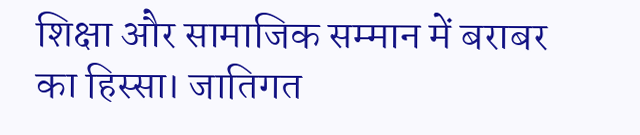शिक्षा और सामाजिक सम्मान में बराबर का हिस्सा। जातिगत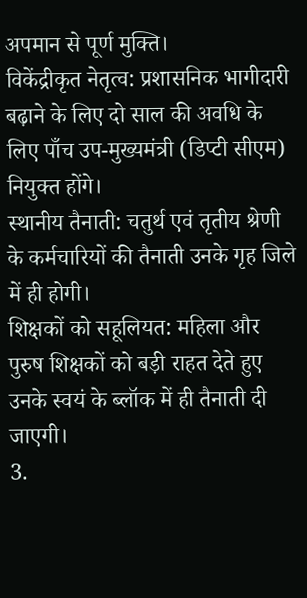अपमान से पूर्ण मुक्ति।
विकेंद्रीकृत नेतृत्व: प्रशासनिक भागीदारी बढ़ाने के लिए दो साल की अवधि के लिए पाँच उप-मुख्यमंत्री (डिप्टी सीएम) नियुक्त होंगे।
स्थानीय तैनाती: चतुर्थ एवं तृतीय श्रेणी के कर्मचारियों की तैनाती उनके गृह जिले में ही होगी।
शिक्षकों को सहूलियत: महिला और पुरुष शिक्षकों को बड़ी राहत देते हुए उनके स्वयं के ब्लॉक में ही तैनाती दी जाएगी।
3.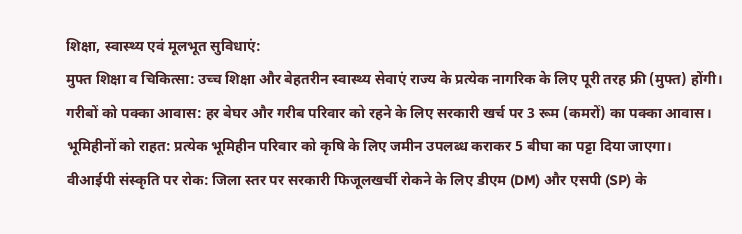शिक्षा, स्वास्थ्य एवं मूलभूत सुविधाएं:
मुफ्त शिक्षा व चिकित्सा: उच्च शिक्षा और बेहतरीन स्वास्थ्य सेवाएं राज्य के प्रत्येक नागरिक के लिए पूरी तरह फ्री (मुफ्त) होंगी।
गरीबों को पक्का आवास: हर बेघर और गरीब परिवार को रहने के लिए सरकारी खर्च पर 3 रूम (कमरों) का पक्का आवास।
भूमिहीनों को राहत: प्रत्येक भूमिहीन परिवार को कृषि के लिए जमीन उपलब्ध कराकर 5 बीघा का पट्टा दिया जाएगा।
वीआईपी संस्कृति पर रोक: जिला स्तर पर सरकारी फिजूलखर्ची रोकने के लिए डीएम (DM) और एसपी (SP) के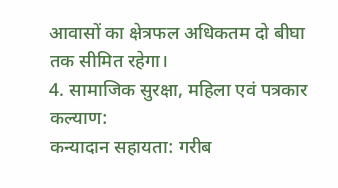आवासों का क्षेत्रफल अधिकतम दो बीघा तक सीमित रहेगा।
4. सामाजिक सुरक्षा, महिला एवं पत्रकार कल्याण:
कन्यादान सहायता: गरीब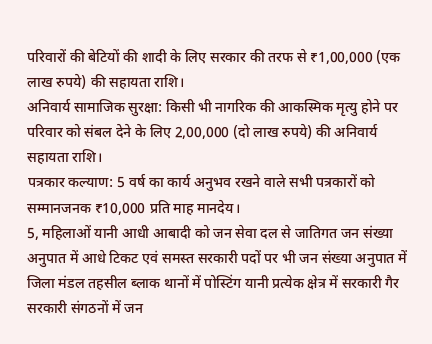परिवारों की बेटियों की शादी के लिए सरकार की तरफ से ₹1,00,000 (एक लाख रुपये) की सहायता राशि।
अनिवार्य सामाजिक सुरक्षा: किसी भी नागरिक की आकस्मिक मृत्यु होने पर परिवार को संबल देने के लिए 2,00,000 (दो लाख रुपये) की अनिवार्य सहायता राशि।
पत्रकार कल्याण: 5 वर्ष का कार्य अनुभव रखने वाले सभी पत्रकारों को सम्मानजनक ₹10,000 प्रति माह मानदेय।
5, महिलाओं यानी आधी आबादी को जन सेवा दल से जातिगत जन संख्या अनुपात में आधे टिकट एवं समस्त सरकारी पदों पर भी जन संख्या अनुपात में जिला मंडल तहसील ब्लाक थानों में पोस्टिंग यानी प्रत्येक क्षेत्र में सरकारी गैर सरकारी संगठनों में जन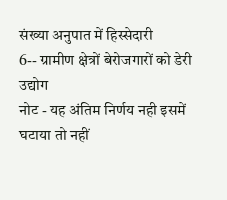संख्या अनुपात में हिस्सेदारी
6-- ग्रामीण क्षेत्रों बेरोजगारों को डेरी उद्योग
नोट - यह अंतिम निर्णय नही इसमें घटाया तो नहीं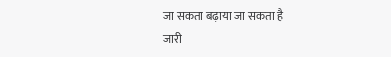जा सकता बढ़ाया जा सकता है
जारी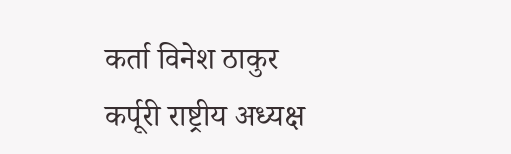कर्ता विनेश ठाकुर कर्पूरी राष्ट्रीय अध्यक्ष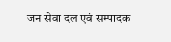जन सेवा दल एवं सम्पादक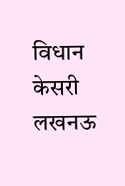विधान केसरी लखनऊ